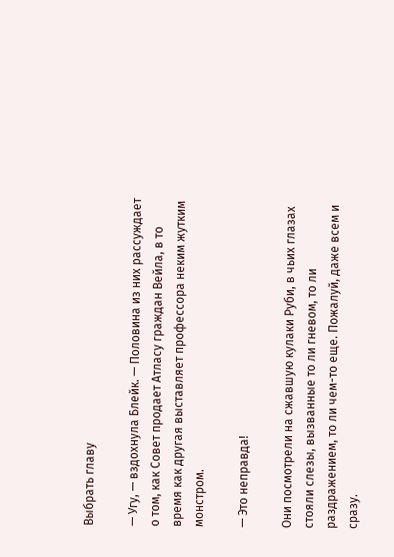Выбрать главу

— Угу, — вздохнула Блейк. — Половина из них рассуждает о том, как Совет продает Атласу граждан Вейла, в то время как другая выставляет профессора неким жутким монстром.

— Это неправда!

Они посмотрели на сжавшую кулаки Руби, в чьих глазах стояли слезы, вызванные то ли гневом, то ли раздражением, то ли чем-то еще. Пожалуй, даже всем и сразу.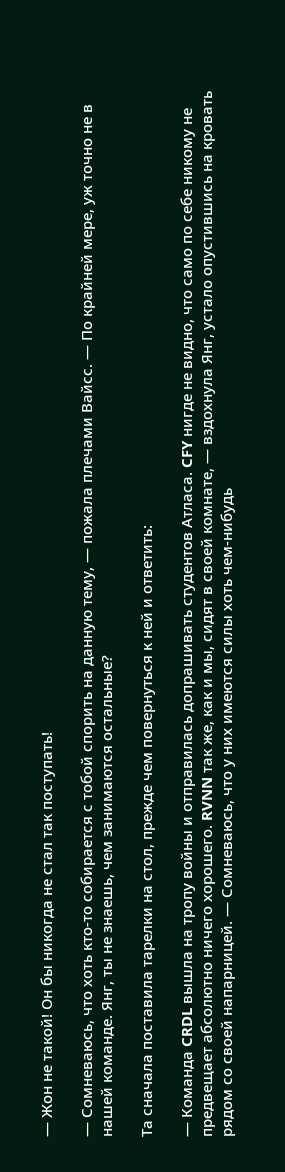— Жон не такой! Он бы никогда не стал так поступать!

— Сомневаюсь, что хоть кто-то собирается с тобой спорить на данную тему, — пожала плечами Вайсс. — По крайней мере, уж точно не в нашей команде. Янг, ты не знаешь, чем занимаются остальные?

Та сначала поставила тарелки на стол, прежде чем повернуться к ней и ответить:

— Команда CRDL вышла на тропу войны и отправилась допрашивать студентов Атласа. CFY нигде не видно, что само по себе никому не предвещает абсолютно ничего хорошего. RVNN так же, как и мы, сидят в своей комнате, — вздохнула Янг, устало опустившись на кровать рядом со своей напарницей. — Сомневаюсь, что у них имеются силы хоть чем-нибудь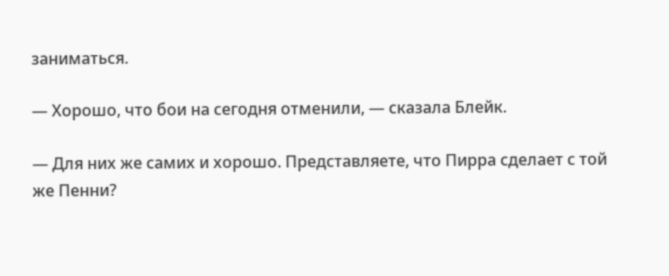заниматься.

— Хорошо, что бои на сегодня отменили, — сказала Блейк.

— Для них же самих и хорошо. Представляете, что Пирра сделает с той же Пенни?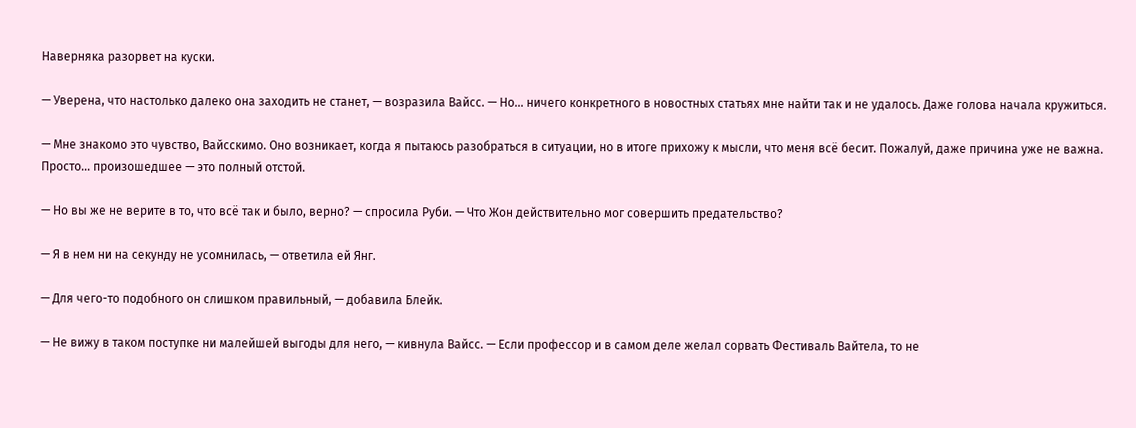Наверняка разорвет на куски.

— Уверена, что настолько далеко она заходить не станет, — возразила Вайсс. — Но... ничего конкретного в новостных статьях мне найти так и не удалось. Даже голова начала кружиться.

— Мне знакомо это чувство, Вайсскимо. Оно возникает, когда я пытаюсь разобраться в ситуации, но в итоге прихожу к мысли, что меня всё бесит. Пожалуй, даже причина уже не важна. Просто... произошедшее — это полный отстой.

— Но вы же не верите в то, что всё так и было, верно? — спросила Руби. — Что Жон действительно мог совершить предательство?

— Я в нем ни на секунду не усомнилась, — ответила ей Янг.

— Для чего-то подобного он слишком правильный, — добавила Блейк.

— Не вижу в таком поступке ни малейшей выгоды для него, — кивнула Вайсс. — Если профессор и в самом деле желал сорвать Фестиваль Вайтела, то не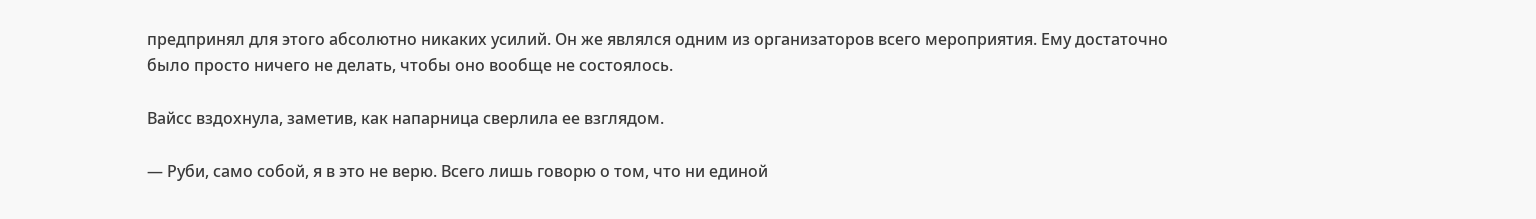предпринял для этого абсолютно никаких усилий. Он же являлся одним из организаторов всего мероприятия. Ему достаточно было просто ничего не делать, чтобы оно вообще не состоялось.

Вайсс вздохнула, заметив, как напарница сверлила ее взглядом.

— Руби, само собой, я в это не верю. Всего лишь говорю о том, что ни единой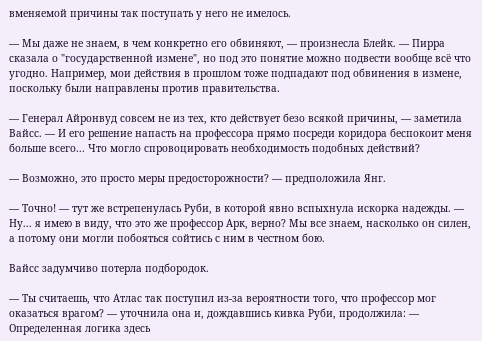вменяемой причины так поступать у него не имелось.

— Мы даже не знаем, в чем конкретно его обвиняют, — произнесла Блейк. — Пирра сказала о "государственной измене", но под это понятие можно подвести вообще всё что угодно. Например, мои действия в прошлом тоже подпадают под обвинения в измене, поскольку были направлены против правительства.

— Генерал Айронвуд совсем не из тех, кто действует безо всякой причины, — заметила Вайсс. — И его решение напасть на профессора прямо посреди коридора беспокоит меня больше всего... Что могло спровоцировать необходимость подобных действий?

— Возможно, это просто меры предосторожности? — предположила Янг.

— Точно! — тут же встрепенулась Руби, в которой явно вспыхнула искорка надежды. — Ну... я имею в виду, что это же профессор Арк, верно? Мы все знаем, насколько он силен, а потому они могли побояться сойтись с ним в честном бою.

Вайсс задумчиво потерла подбородок.

— Ты считаешь, что Атлас так поступил из-за вероятности того, что профессор мог оказаться врагом? — уточнила она и, дождавшись кивка Руби, продолжила: — Определенная логика здесь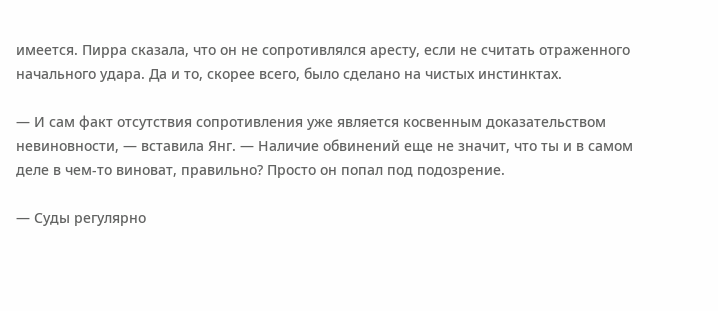имеется. Пирра сказала, что он не сопротивлялся аресту, если не считать отраженного начального удара. Да и то, скорее всего, было сделано на чистых инстинктах.

— И сам факт отсутствия сопротивления уже является косвенным доказательством невиновности, — вставила Янг. — Наличие обвинений еще не значит, что ты и в самом деле в чем-то виноват, правильно? Просто он попал под подозрение.

— Суды регулярно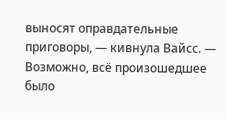выносят оправдательные приговоры, — кивнула Вайсс. — Возможно, всё произошедшее было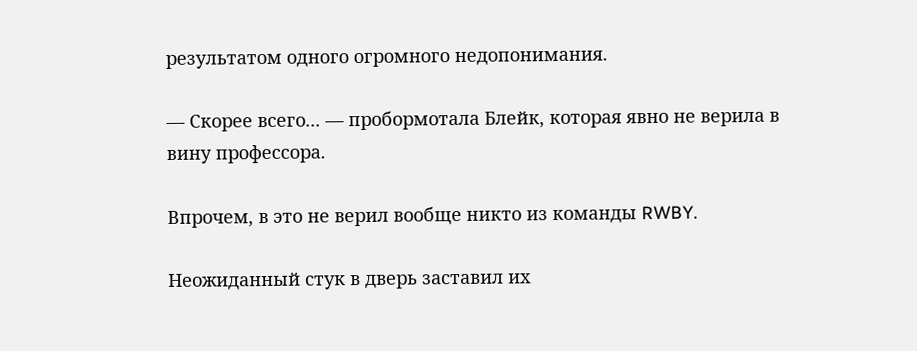результатом одного огромного недопонимания.

— Скорее всего... — пробормотала Блейк, которая явно не верила в вину профессора.

Впрочем, в это не верил вообще никто из команды RWBY.

Неожиданный стук в дверь заставил их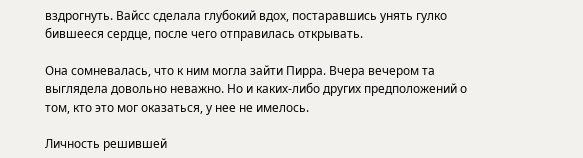вздрогнуть. Вайсс сделала глубокий вдох, постаравшись унять гулко бившееся сердце, после чего отправилась открывать.

Она сомневалась, что к ним могла зайти Пирра. Вчера вечером та выглядела довольно неважно. Но и каких-либо других предположений о том, кто это мог оказаться, у нее не имелось.

Личность решившей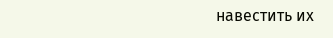навестить их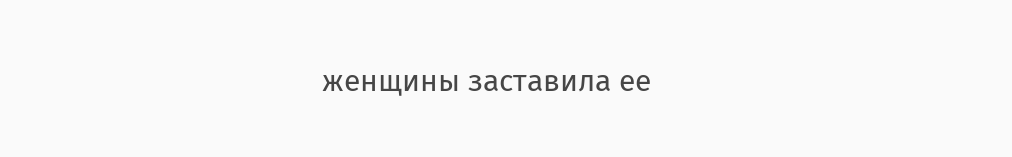женщины заставила ее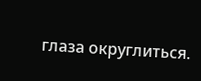глаза округлиться.